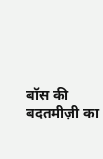बॉस की बदतमीज़ी का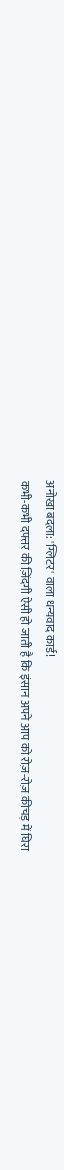अनोखा बदला: 'ग्लिटर' वाला धन्यवाद कार्ड!
कभी-कभी दफ्तर की ज़िंदगी ऐसी हो जाती है कि इंसान अपने आप को रोज़-रोज़ कीचड़ में घिरा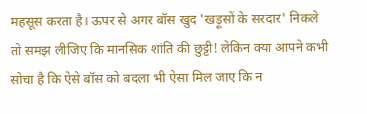महसूस करता है। ऊपर से अगर बॉस खुद 'खड़ूसों के सरदार' निकले तो समझ लीजिए कि मानसिक शांति की छुट्टी! लेकिन क्या आपने कभी सोचा है कि ऐसे बॉस को बदला भी ऐसा मिल जाए कि न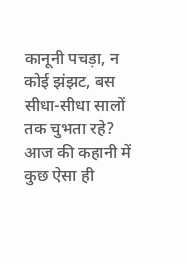कानूनी पचड़ा, न कोई झंझट, बस सीधा-सीधा सालों तक चुभता रहे? आज की कहानी में कुछ ऐसा ही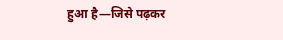हुआ है—जिसे पढ़कर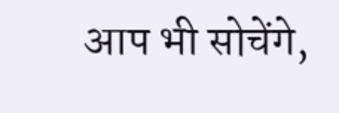आप भी सोचेंगे,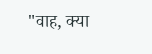"वाह, क्या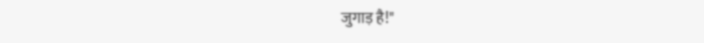जुगाड़ है!"